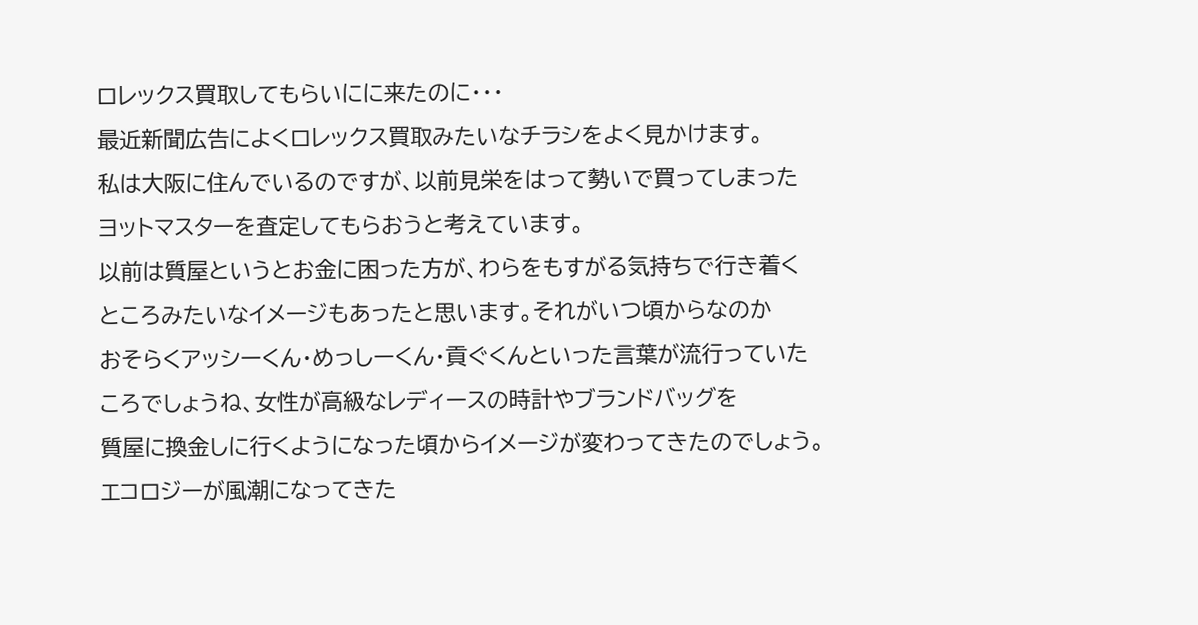ロレックス買取してもらいにに来たのに・・・
最近新聞広告によくロレックス買取みたいなチラシをよく見かけます。
私は大阪に住んでいるのですが、以前見栄をはって勢いで買ってしまった
ヨットマスターを査定してもらおうと考えています。
以前は質屋というとお金に困った方が、わらをもすがる気持ちで行き着く
ところみたいなイメージもあったと思います。それがいつ頃からなのか
おそらくアッシーくん・めっしーくん・貢ぐくんといった言葉が流行っていた
ころでしょうね、女性が高級なレディースの時計やブランドバッグを
質屋に換金しに行くようになった頃からイメージが変わってきたのでしょう。
エコロジーが風潮になってきた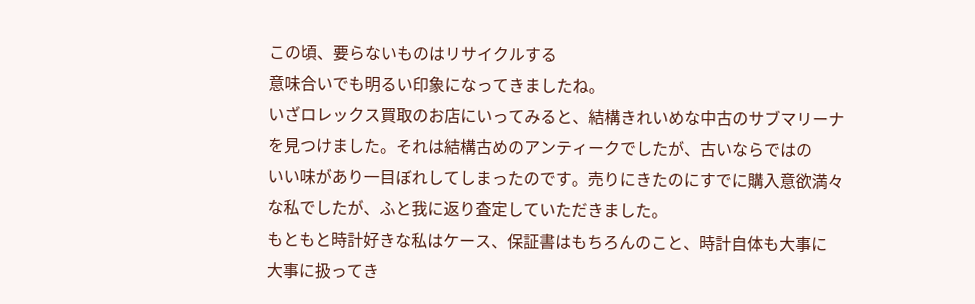この頃、要らないものはリサイクルする
意味合いでも明るい印象になってきましたね。
いざロレックス買取のお店にいってみると、結構きれいめな中古のサブマリーナ
を見つけました。それは結構古めのアンティークでしたが、古いならではの
いい味があり一目ぼれしてしまったのです。売りにきたのにすでに購入意欲満々
な私でしたが、ふと我に返り査定していただきました。
もともと時計好きな私はケース、保証書はもちろんのこと、時計自体も大事に
大事に扱ってき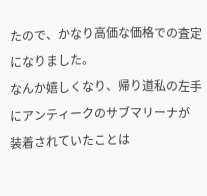たので、かなり高価な価格での査定になりました。
なんか嬉しくなり、帰り道私の左手にアンティークのサブマリーナが
装着されていたことは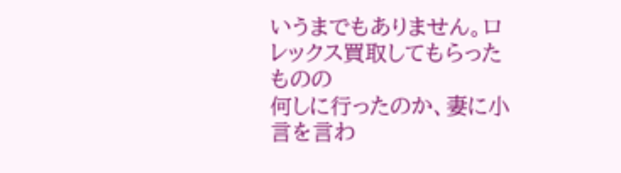いうまでもありません。ロレックス買取してもらったものの
何しに行ったのか、妻に小言を言わ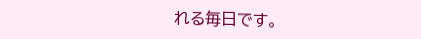れる毎日です。